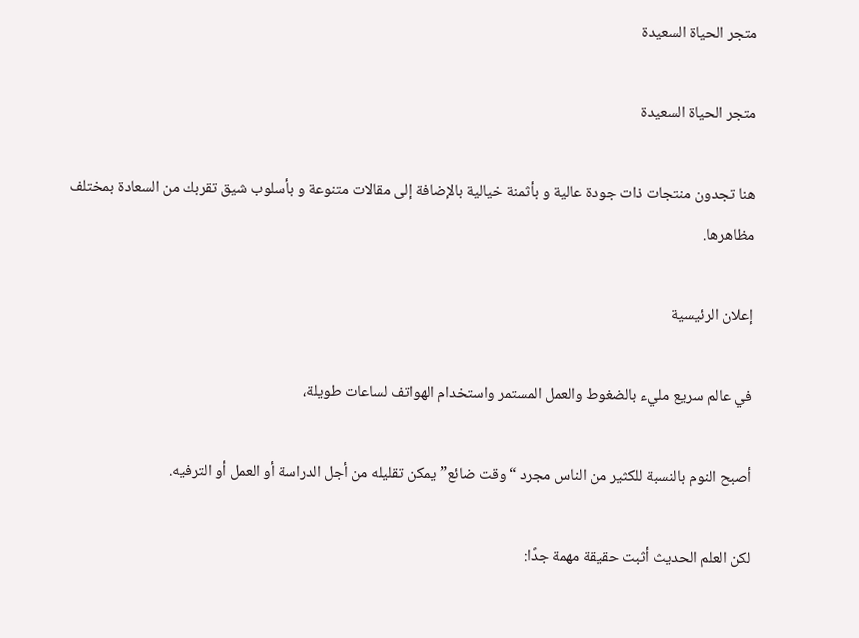متجر الحياة السعيدة

متجر الحياة السعيدة

هنا تجدون منتجات ذات جودة عالية و بأثمنة خيالية بالإضافة إلى مقالات متنوعة و بأسلوب شيق تقربك من السعادة بمختلف مظاهرها.

إعلان الرئيسية

في عالم سريع مليء بالضغوط والعمل المستمر واستخدام الهواتف لساعات طويلة،

أصبح النوم بالنسبة للكثير من الناس مجرد “وقت ضائع” يمكن تقليله من أجل الدراسة أو العمل أو الترفيه.

لكن العلم الحديث أثبت حقيقة مهمة جدًا: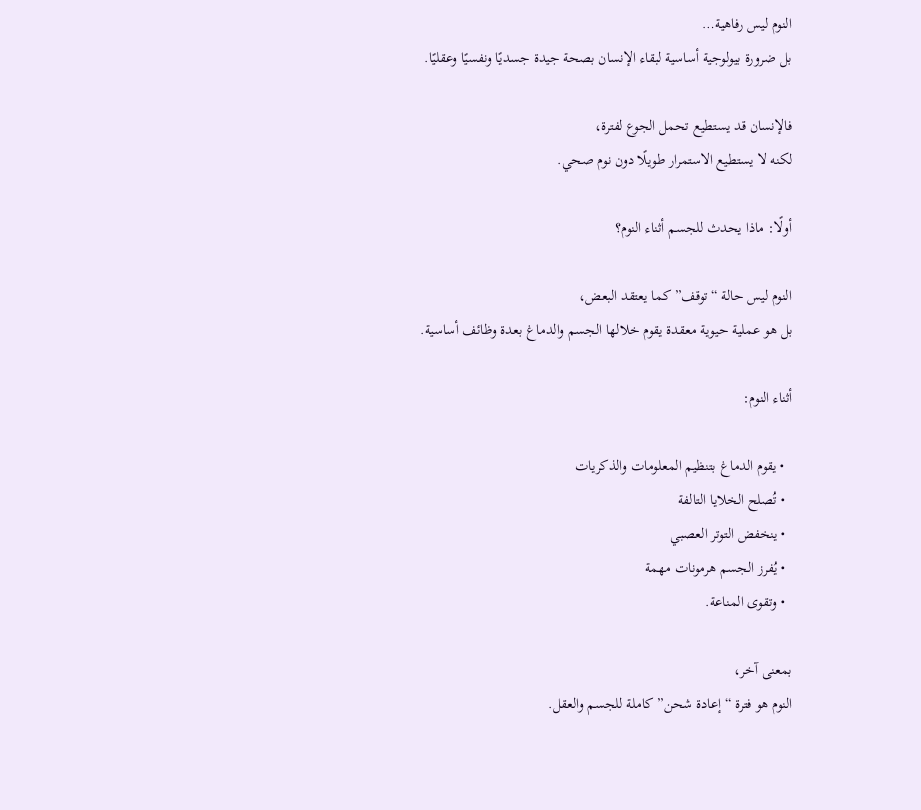النوم ليس رفاهية…
بل ضرورة بيولوجية أساسية لبقاء الإنسان بصحة جيدة جسديًا ونفسيًا وعقليًا.

فالإنسان قد يستطيع تحمل الجوع لفترة،
لكنه لا يستطيع الاستمرار طويلًا دون نوم صحي.

أولًا: ماذا يحدث للجسم أثناء النوم؟

النوم ليس حالة “توقف” كما يعتقد البعض،
بل هو عملية حيوية معقدة يقوم خلالها الجسم والدماغ بعدة وظائف أساسية.

أثناء النوم:

  • يقوم الدماغ بتنظيم المعلومات والذكريات
  • تُصلح الخلايا التالفة
  • ينخفض التوتر العصبي
  • يُفرز الجسم هرمونات مهمة
  • وتقوى المناعة.

بمعنى آخر،
النوم هو فترة “إعادة شحن” كاملة للجسم والعقل.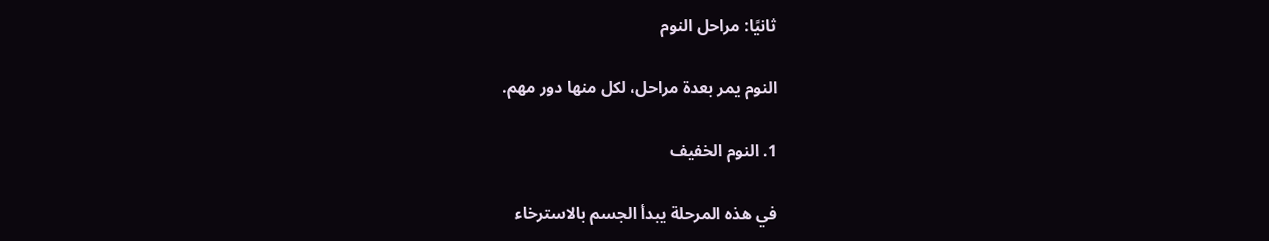ثانيًا: مراحل النوم

النوم يمر بعدة مراحل، لكل منها دور مهم.

1. النوم الخفيف

في هذه المرحلة يبدأ الجسم بالاسترخاء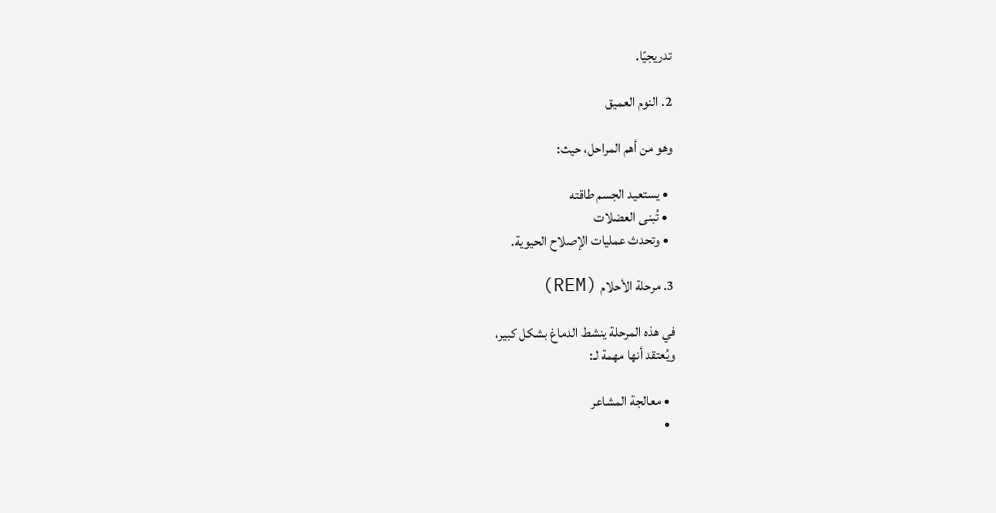تدريجيًا.

2. النوم العميق

وهو من أهم المراحل، حيث:

  • يستعيد الجسم طاقته
  • تُبنى العضلات
  • وتحدث عمليات الإصلاح الحيوية.

3. مرحلة الأحلام (REM)

في هذه المرحلة ينشط الدماغ بشكل كبير،
ويُعتقد أنها مهمة لـ:

  • معالجة المشاعر
  •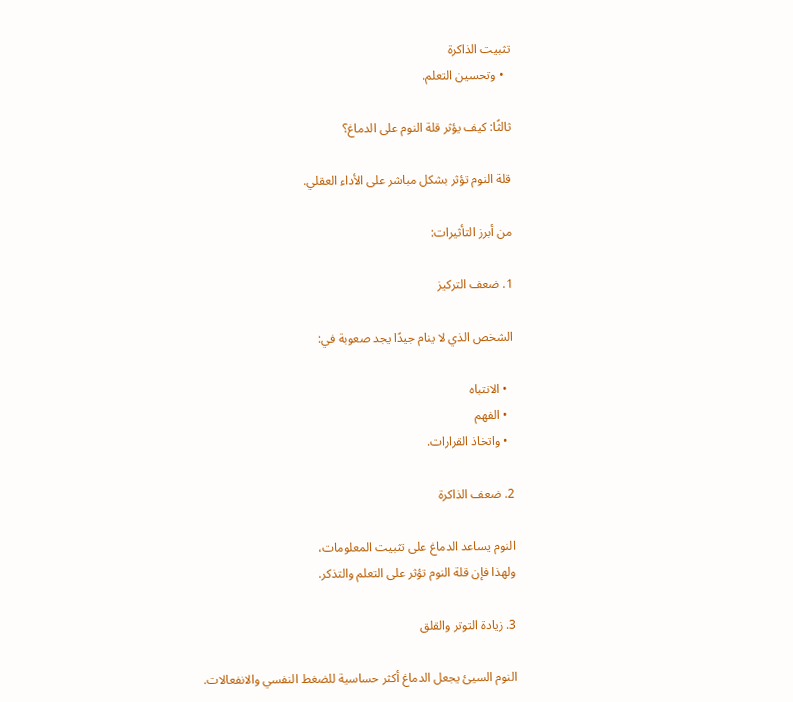تثبيت الذاكرة
  • وتحسين التعلم.

ثالثًا: كيف يؤثر قلة النوم على الدماغ؟

قلة النوم تؤثر بشكل مباشر على الأداء العقلي.

من أبرز التأثيرات:

1. ضعف التركيز

الشخص الذي لا ينام جيدًا يجد صعوبة في:

  • الانتباه
  • الفهم
  • واتخاذ القرارات.

2. ضعف الذاكرة

النوم يساعد الدماغ على تثبيت المعلومات،
ولهذا فإن قلة النوم تؤثر على التعلم والتذكر.

3. زيادة التوتر والقلق

النوم السيئ يجعل الدماغ أكثر حساسية للضغط النفسي والانفعالات.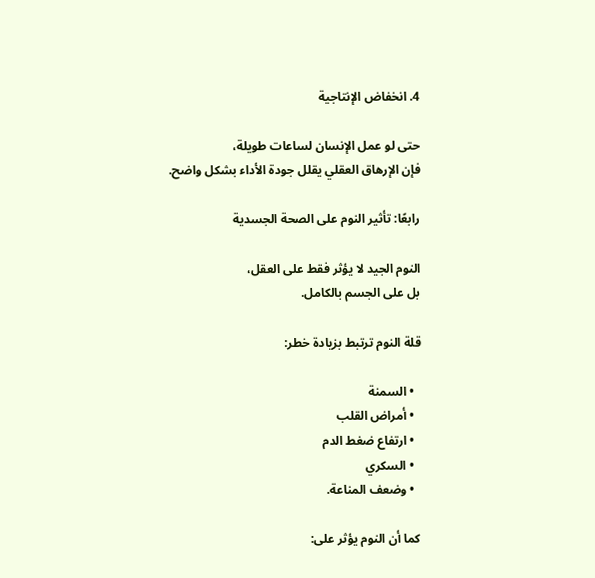4. انخفاض الإنتاجية

حتى لو عمل الإنسان لساعات طويلة،
فإن الإرهاق العقلي يقلل جودة الأداء بشكل واضح.

رابعًا: تأثير النوم على الصحة الجسدية

النوم الجيد لا يؤثر فقط على العقل،
بل على الجسم بالكامل.

قلة النوم ترتبط بزيادة خطر:

  • السمنة
  • أمراض القلب
  • ارتفاع ضغط الدم
  • السكري
  • وضعف المناعة.

كما أن النوم يؤثر على: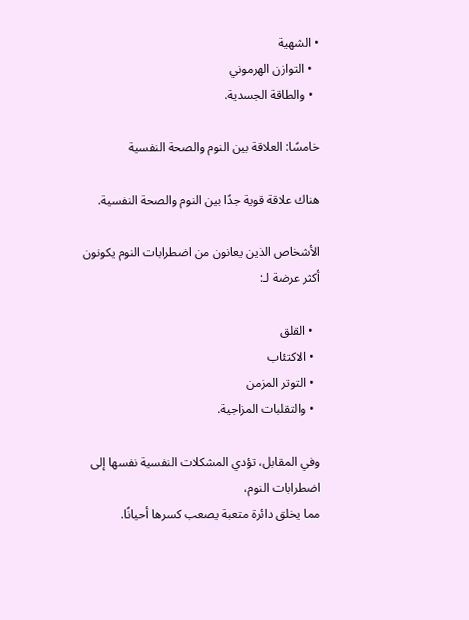• الشهية
  • التوازن الهرموني
  • والطاقة الجسدية.

خامسًا: العلاقة بين النوم والصحة النفسية

هناك علاقة قوية جدًا بين النوم والصحة النفسية.

الأشخاص الذين يعانون من اضطرابات النوم يكونون أكثر عرضة لـ:

  • القلق
  • الاكتئاب
  • التوتر المزمن
  • والتقلبات المزاجية.

وفي المقابل، تؤدي المشكلات النفسية نفسها إلى اضطرابات النوم،
مما يخلق دائرة متعبة يصعب كسرها أحيانًا.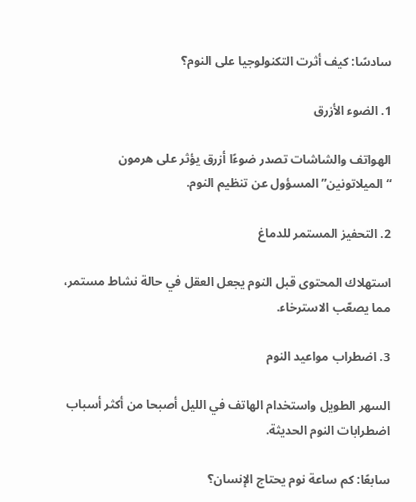سادسًا: كيف أثرت التكنولوجيا على النوم؟

1. الضوء الأزرق

الهواتف والشاشات تصدر ضوءًا أزرق يؤثر على هرمون “الميلاتونين” المسؤول عن تنظيم النوم.

2. التحفيز المستمر للدماغ

استهلاك المحتوى قبل النوم يجعل العقل في حالة نشاط مستمر،
مما يصعّب الاسترخاء.

3. اضطراب مواعيد النوم

السهر الطويل واستخدام الهاتف في الليل أصبحا من أكثر أسباب اضطرابات النوم الحديثة.

سابعًا: كم ساعة نوم يحتاج الإنسان؟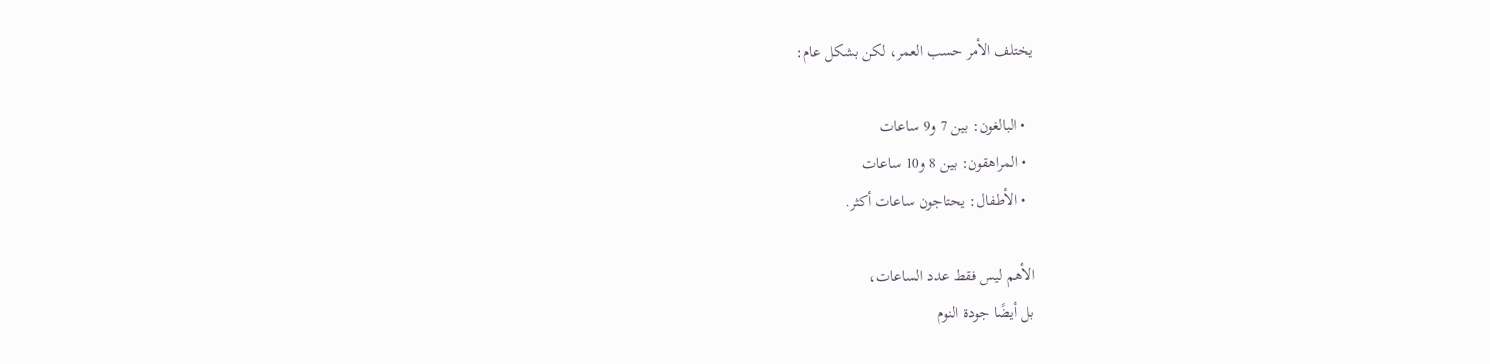يختلف الأمر حسب العمر، لكن بشكل عام:

  • البالغون: بين 7 و9 ساعات
  • المراهقون: بين 8 و10 ساعات
  • الأطفال: يحتاجون ساعات أكثر.

الأهم ليس فقط عدد الساعات،
بل أيضًا جودة النوم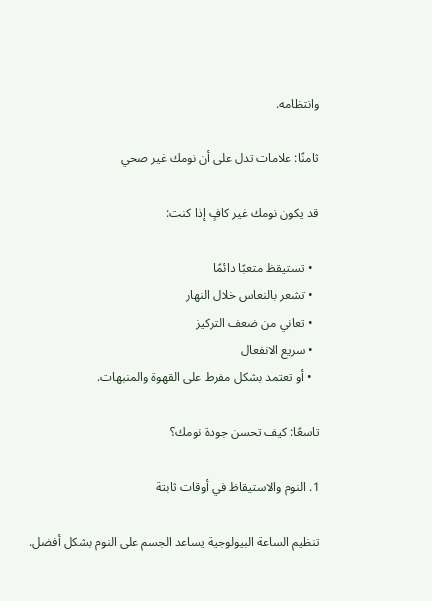وانتظامه.

ثامنًا: علامات تدل على أن نومك غير صحي

قد يكون نومك غير كافٍ إذا كنت:

  • تستيقظ متعبًا دائمًا
  • تشعر بالنعاس خلال النهار
  • تعاني من ضعف التركيز
  • سريع الانفعال
  • أو تعتمد بشكل مفرط على القهوة والمنبهات.

تاسعًا: كيف تحسن جودة نومك؟

1. النوم والاستيقاظ في أوقات ثابتة

تنظيم الساعة البيولوجية يساعد الجسم على النوم بشكل أفضل.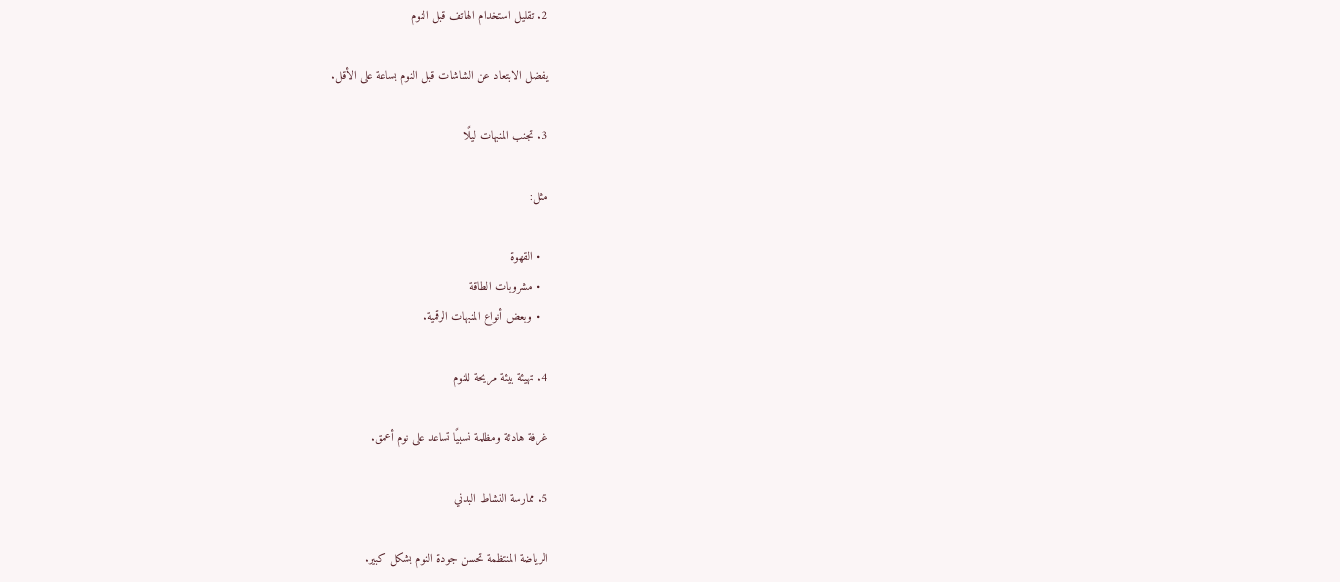2. تقليل استخدام الهاتف قبل النوم

يفضل الابتعاد عن الشاشات قبل النوم بساعة على الأقل.

3. تجنب المنبهات ليلًا

مثل:

  • القهوة
  • مشروبات الطاقة
  • وبعض أنواع المنبهات الرقمية.

4. تهيئة بيئة مريحة للنوم

غرفة هادئة ومظلمة نسبيًا تساعد على نوم أعمق.

5. ممارسة النشاط البدني

الرياضة المنتظمة تحسن جودة النوم بشكل كبير.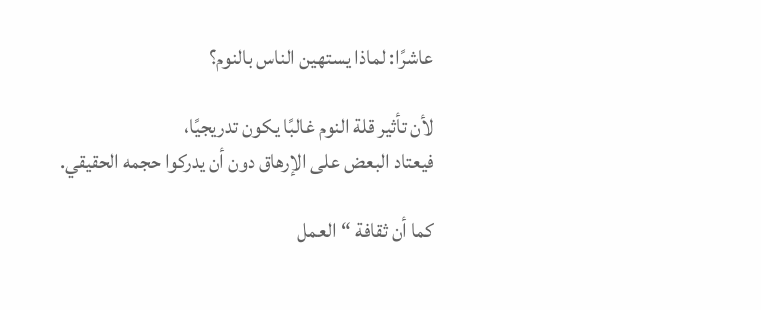عاشرًا: لماذا يستهين الناس بالنوم؟

لأن تأثير قلة النوم غالبًا يكون تدريجيًا،
فيعتاد البعض على الإرهاق دون أن يدركوا حجمه الحقيقي.

كما أن ثقافة “العمل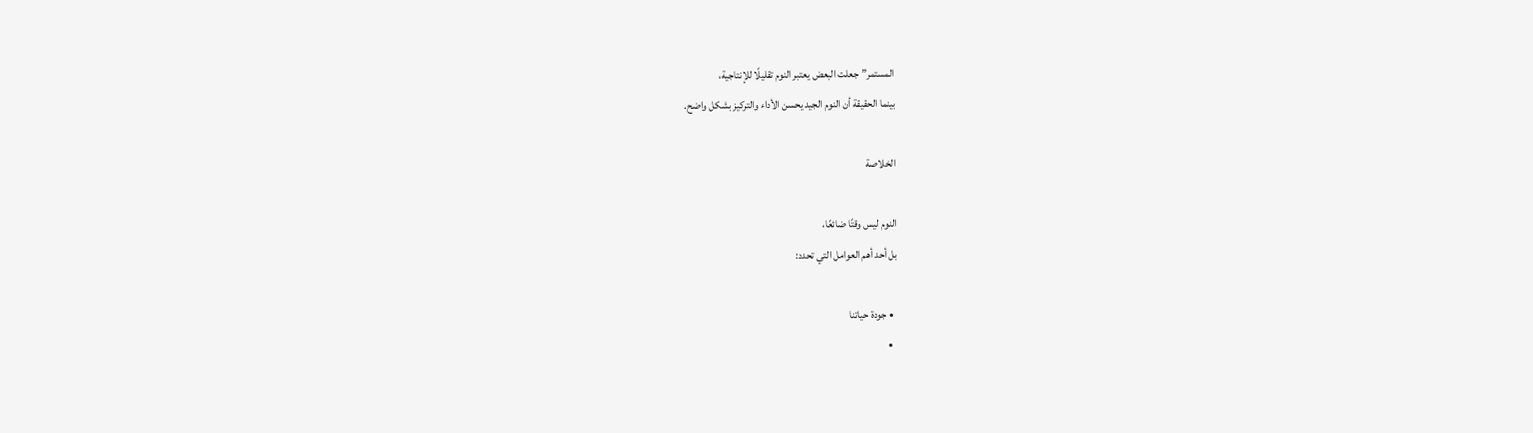المستمر” جعلت البعض يعتبر النوم تقليلًا للإنتاجية،
بينما الحقيقة أن النوم الجيد يحسن الأداء والتركيز بشكل واضح.

الخلاصة

النوم ليس وقتًا ضائعًا،
بل أحد أهم العوامل التي تحدد:

  • جودة حياتنا
  •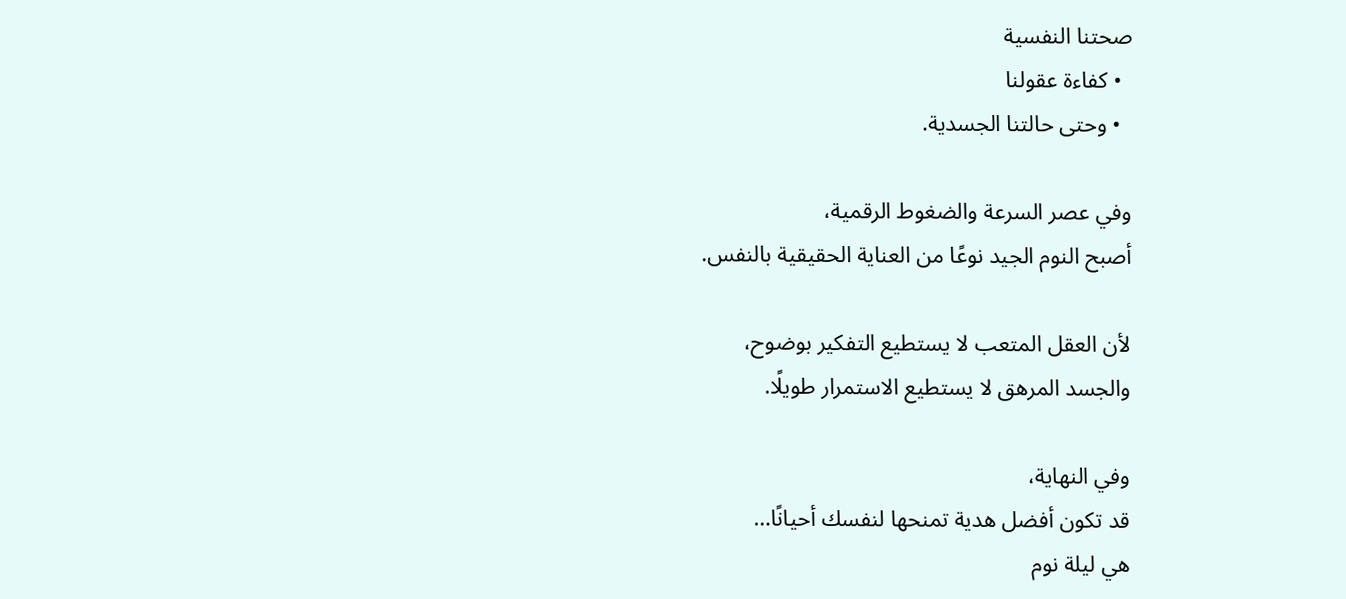صحتنا النفسية
  • كفاءة عقولنا
  • وحتى حالتنا الجسدية.

وفي عصر السرعة والضغوط الرقمية،
أصبح النوم الجيد نوعًا من العناية الحقيقية بالنفس.

لأن العقل المتعب لا يستطيع التفكير بوضوح،
والجسد المرهق لا يستطيع الاستمرار طويلًا.

وفي النهاية،
قد تكون أفضل هدية تمنحها لنفسك أحيانًا…
هي ليلة نوم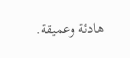هادئة وعميقة.